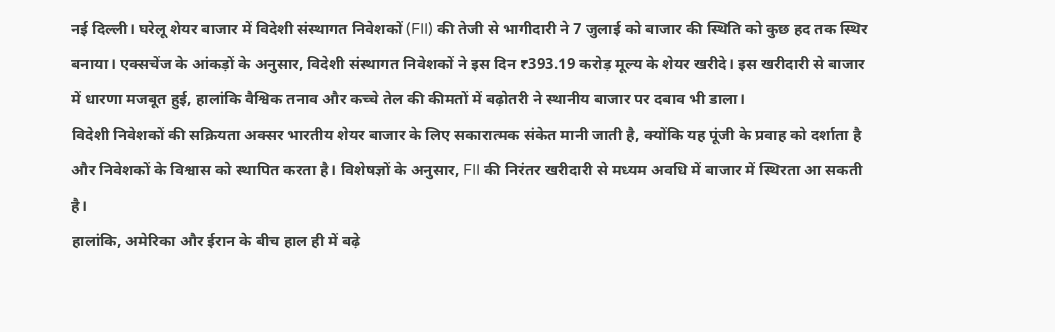नई दिल्ली। घरेलू शेयर बाजार में विदेशी संस्थागत निवेशकों (FII) की तेजी से भागीदारी ने 7 जुलाई को बाजार की स्थिति को कुछ हद तक स्थिर बनाया। एक्सचेंज के आंकड़ों के अनुसार, विदेशी संस्थागत निवेशकों ने इस दिन ₹393.19 करोड़ मूल्य के शेयर खरीदे। इस खरीदारी से बाजार में धारणा मजबूत हुई, हालांकि वैश्विक तनाव और कच्चे तेल की कीमतों में बढ़ोतरी ने स्थानीय बाजार पर दबाव भी डाला।
विदेशी निवेशकों की सक्रियता अक्सर भारतीय शेयर बाजार के लिए सकारात्मक संकेत मानी जाती है, क्योंकि यह पूंजी के प्रवाह को दर्शाता है और निवेशकों के विश्वास को स्थापित करता है। विशेषज्ञों के अनुसार, FII की निरंतर खरीदारी से मध्यम अवधि में बाजार में स्थिरता आ सकती है।
हालांकि, अमेरिका और ईरान के बीच हाल ही में बढ़े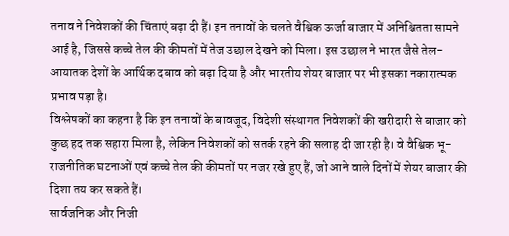तनाव ने निवेशकों की चिंताएं बढ़ा दी हैं। इन तनावों के चलते वैश्विक ऊर्जा बाजार में अनिश्चितता सामने आई है, जिससे कच्चे तेल की कीमतों में तेज उछाल देखने को मिला। इस उछाल ने भारत जैसे तेल-आयातक देशों के आर्थिक दबाव को बढ़ा दिया है और भारतीय शेयर बाजार पर भी इसका नकारात्मक प्रभाव पड़ा है।
विश्लेषकों का कहना है कि इन तनावों के बावजूद, विदेशी संस्थागत निवेशकों की खरीदारी से बाजार को कुछ हद तक सहारा मिला है, लेकिन निवेशकों को सतर्क रहने की सलाह दी जा रही है। वे वैश्विक भू-राजनीतिक घटनाओं एवं कच्चे तेल की कीमतों पर नजर रखे हुए हैं, जो आने वाले दिनों में शेयर बाजार की दिशा तय कर सकते हैं।
सार्वजनिक और निजी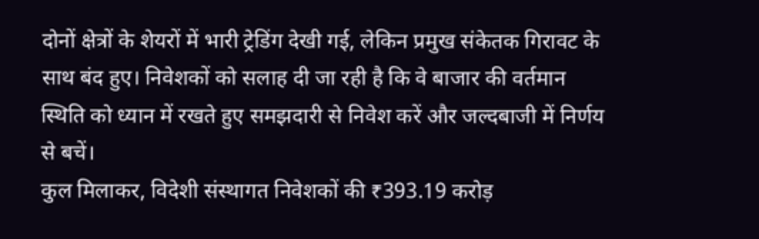दोनों क्षेत्रों के शेयरों में भारी ट्रेडिंग देखी गई, लेकिन प्रमुख संकेतक गिरावट के साथ बंद हुए। निवेशकों को सलाह दी जा रही है कि वे बाजार की वर्तमान स्थिति को ध्यान में रखते हुए समझदारी से निवेश करें और जल्दबाजी में निर्णय से बचें।
कुल मिलाकर, विदेशी संस्थागत निवेशकों की ₹393.19 करोड़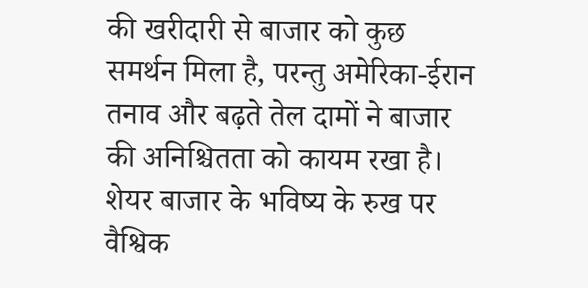की खरीदारी से बाजार को कुछ समर्थन मिला है, परन्तु अमेरिका-ईरान तनाव और बढ़ते तेल दामों ने बाजार की अनिश्चितता को कायम रखा है। शेयर बाजार के भविष्य के रुख पर वैश्विक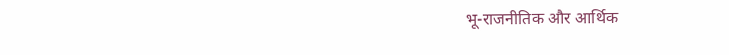भू-राजनीतिक और आर्थिक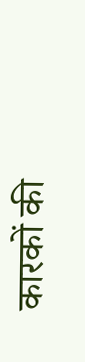कारकों की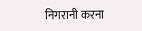निगरानी करना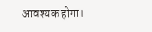आवश्यक होगा।